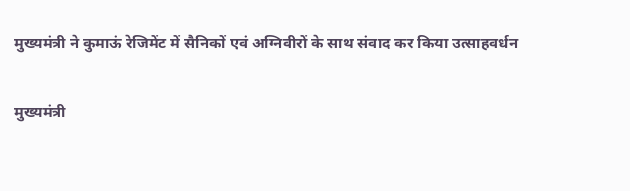मुख्यमंत्री ने कुमाऊं रेजिमेंट में सैनिकों एवं अग्निवीरों के साथ संवाद कर किया उत्साहवर्धन

मुख्यमंत्री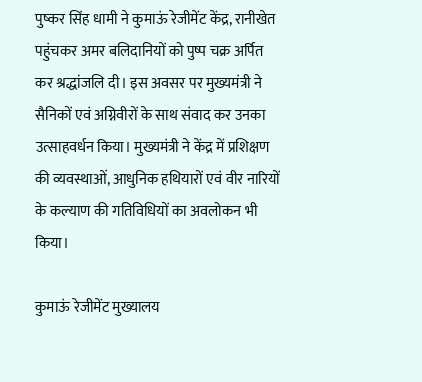पुष्कर सिंह धामी ने कुमाऊं रेजीमेंट केंद्र, रानीखेत पहुंचकर अमर बलिदानियों को पुष्प चक्र अर्पित कर श्रद्धांजलि दी। इस अवसर पर मुख्यमंत्री ने सैनिकों एवं अग्निवीरों के साथ संवाद कर उनका उत्साहवर्धन किया। मुख्यमंत्री ने केंद्र में प्रशिक्षण की व्यवस्थाओं, आधुनिक हथियारों एवं वीर नारियों के कल्याण की गतिविधियों का अवलोकन भी किया।

कुमाऊं रेजीमेंट मुख्यालय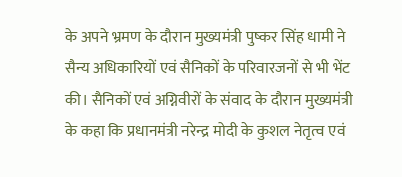के अपने भ्रमण के दौरान मुख्यमंत्री पुष्कर सिंह धामी ने सैन्य अधिकारियों एवं सैनिकों के परिवारजनों से भी भेंट की। सैनिकों एवं अग्निवीरों के संवाद के दौरान मुख्यमंत्री के कहा कि प्रधानमंत्री नरेन्द्र मोदी के कुशल नेतृत्व एवं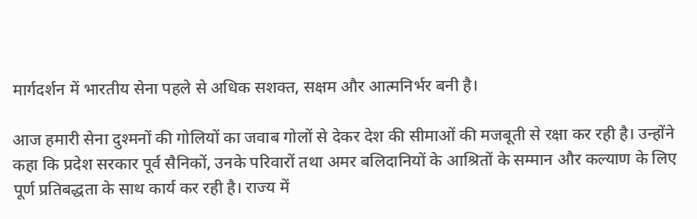मार्गदर्शन में भारतीय सेना पहले से अधिक सशक्त, सक्षम और आत्मनिर्भर बनी है।

आज हमारी सेना दुश्मनों की गोलियों का जवाब गोलों से देकर देश की सीमाओं की मजबूती से रक्षा कर रही है। उन्होंने कहा कि प्रदेश सरकार पूर्व सैनिकों, उनके परिवारों तथा अमर बलिदानियों के आश्रितों के सम्मान और कल्याण के लिए पूर्ण प्रतिबद्धता के साथ कार्य कर रही है। राज्य में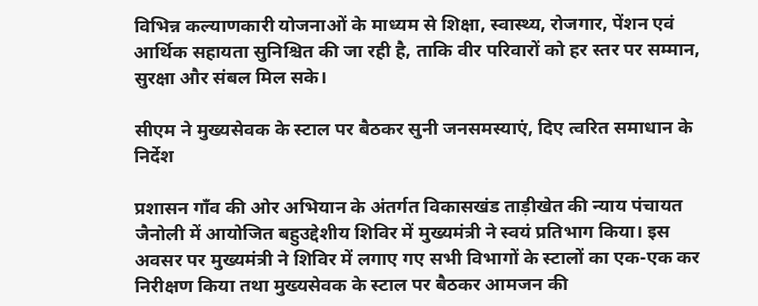विभिन्न कल्याणकारी योजनाओं के माध्यम से शिक्षा, स्वास्थ्य, रोजगार, पेंशन एवं आर्थिक सहायता सुनिश्चित की जा रही है, ताकि वीर परिवारों को हर स्तर पर सम्मान, सुरक्षा और संबल मिल सके।

सीएम ने मुख्यसेवक के स्टाल पर बैठकर सुनी जनसमस्याएं, दिए त्वरित समाधान के निर्देश

प्रशासन गाँव की ओर अभियान के अंतर्गत विकासखंड ताड़ीखेत की न्याय पंचायत जैनोली में आयोजित बहुउद्देशीय शिविर में मुख्यमंत्री ने स्वयं प्रतिभाग किया। इस अवसर पर मुख्यमंत्री ने शिविर में लगाए गए सभी विभागों के स्टालों का एक-एक कर निरीक्षण किया तथा मुख्यसेवक के स्टाल पर बैठकर आमजन की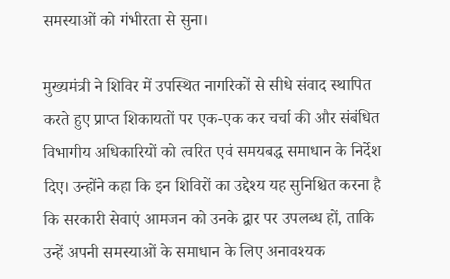समस्याओं को गंभीरता से सुना।

मुख्यमंत्री ने शिविर में उपस्थित नागरिकों से सीधे संवाद स्थापित करते हुए प्राप्त शिकायतों पर एक-एक कर चर्चा की और संबंधित विभागीय अधिकारियों को त्वरित एवं समयबद्ध समाधान के निर्देश दिए। उन्होंने कहा कि इन शिविरों का उद्देश्य यह सुनिश्चित करना है कि सरकारी सेवाएं आमजन को उनके द्वार पर उपलब्ध हों, ताकि उन्हें अपनी समस्याओं के समाधान के लिए अनावश्यक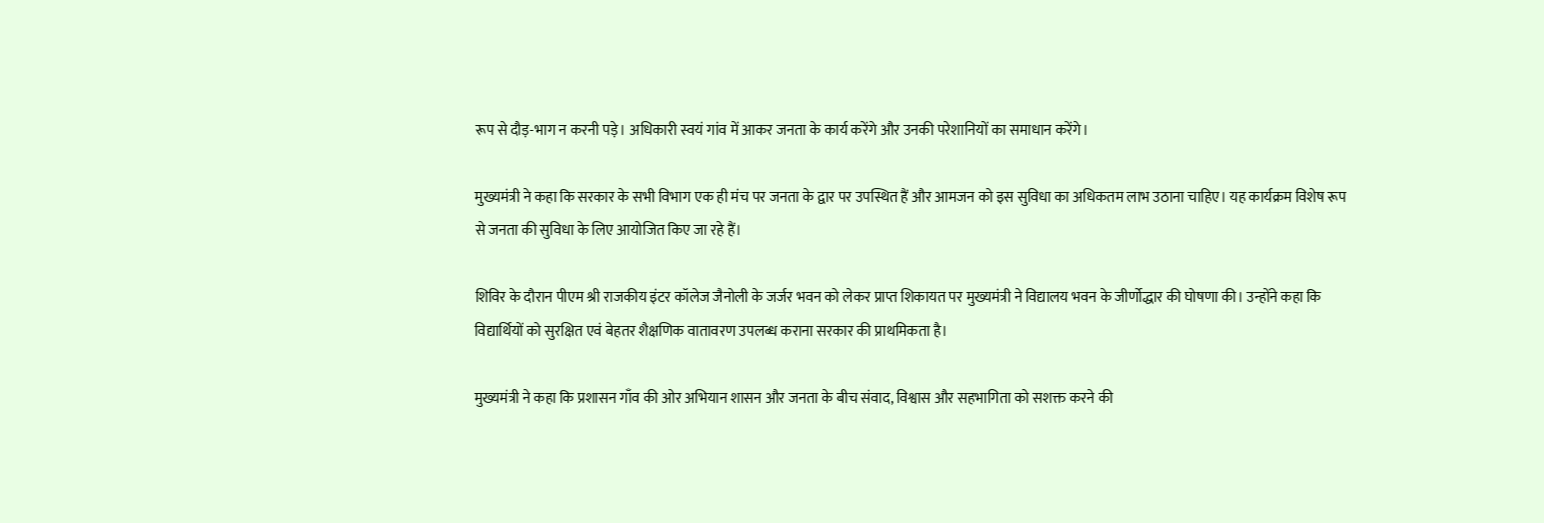रूप से दौड़-भाग न करनी पड़े। अधिकारी स्वयं गांव में आकर जनता के कार्य करेंगे और उनकी परेशानियों का समाधान करेंगे।

मुख्यमंत्री ने कहा कि सरकार के सभी विभाग एक ही मंच पर जनता के द्वार पर उपस्थित हैं और आमजन को इस सुविधा का अधिकतम लाभ उठाना चाहिए। यह कार्यक्रम विशेष रूप से जनता की सुविधा के लिए आयोजित किए जा रहे हैं।

शिविर के दौरान पीएम श्री राजकीय इंटर कॉलेज जैनोली के जर्जर भवन को लेकर प्राप्त शिकायत पर मुख्यमंत्री ने विद्यालय भवन के जीर्णोद्धार की घोषणा की। उन्होंने कहा कि विद्यार्थियों को सुरक्षित एवं बेहतर शैक्षणिक वातावरण उपलब्ध कराना सरकार की प्राथमिकता है।

मुख्यमंत्री ने कहा कि प्रशासन गाँव की ओर अभियान शासन और जनता के बीच संवाद, विश्वास और सहभागिता को सशक्त करने की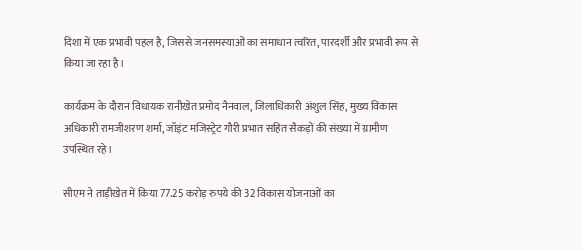दिशा में एक प्रभावी पहल है, जिससे जनसमस्याओं का समाधान त्वरित, पारदर्शी और प्रभावी रूप से किया जा रहा है।

कार्यक्रम के दौरान विधायक रानीखेत प्रमोद नैनवाल, जिलाधिकारी अंशुल सिंह, मुख्य विकास अधिकारी रामजीशरण शर्मा, जॉइंट मजिस्ट्रेट गौरी प्रभात सहित सैकड़ों की संख्या में ग्रामीण उपस्थित रहे।

सीएम ने ताड़ीखेत में किया 77.25 करोड़ रुपये की 32 विकास योजनाओं का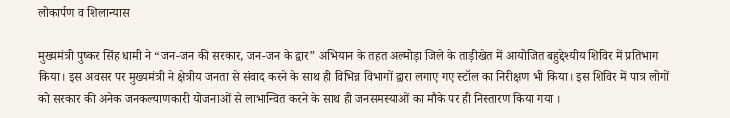लोकार्पण व शिलान्यास

मुख्यमंत्री पुष्कर सिंह धामी ने “जन-जन की सरकार, जन-जन के द्वार” अभियान के तहत अल्मोड़ा जिले के ताड़ीखेत में आयोजित बहुद्देश्यीय शिविर में प्रतिभाग किया। इस अवसर पर मुख्यमंत्री ने क्षेत्रीय जनता से संवाद करने के साथ ही विभिन्न विभागों द्वारा लगाए गए स्टॉल का निरीक्षण भी किया। इस शिविर में पात्र लोगों को सरकार की अनेक जनकल्याणकारी योजनाओं से लाभान्वित करने के साथ ही जनसमस्याओं का मौके पर ही निस्तारण किया गया ।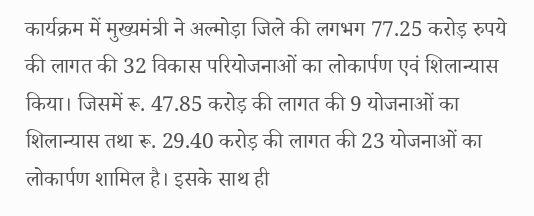कार्यक्रम में मुख्यमंत्री ने अल्मोड़ा जिले की लगभग 77.25 करोड़ रुपये की लागत की 32 विकास परियोजनाओं का लोकार्पण एवं शिलान्यास किया। जिसमें रू. 47.85 करोड़ की लागत की 9 योजनाओं का शिलान्यास तथा रू. 29.40 करोड़ की लागत की 23 योजनाओं का लोकार्पण शामिल है। इसके साथ ही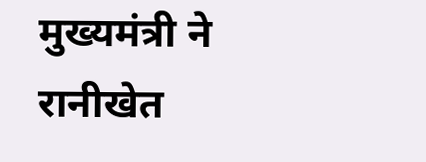मुख्यमंत्री ने रानीखेत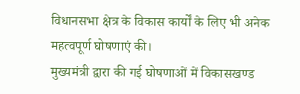विधानसभा क्षेत्र के विकास कार्यों के लिए भी अनेक महत्वपूर्ण घोषणाएं की।
मुख्यमंत्री द्वारा की गई घोषणाओं में विकासखण्ड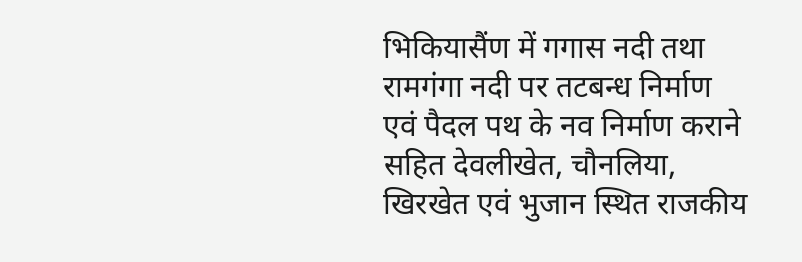भिकियासैंण में गगास नदी तथा रामगंगा नदी पर तटबन्ध निर्माण एवं पैदल पथ के नव निर्माण कराने सहित देवलीखेत, चौनलिया, खिरखेत एवं भुजान स्थित राजकीय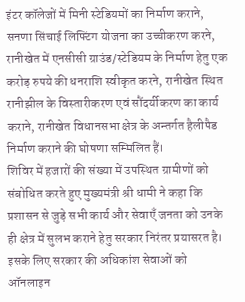इंटर कॉलेजों में मिनी स्टेडियमों का निर्माण कराने, सनणा सिंचाई लिफ्टिंग योजना का उच्चीकरण करने, रानीखेत में एनसीसी ग्राउंड/स्टेडियम के निर्माण हेतु एक करोड़ रुपये की धनराशि स्वीकृत करने, रानीखेत स्थित रानीझील के विस्तारीकरण एवं सौंदर्यीकरण का कार्य कराने, रानीखेत विधानसभा क्षेत्र के अन्तर्गत हैलीपैड निर्माण कराने की घोषणा सम्मिलित हैं।
शिविर में हजारों की संख्या में उपस्थित ग्रामीणों को संबोधित करते हुए मुख्यमंत्री श्री धामी ने कहा कि प्रशासन से जुड़े सभी कार्य और सेवाएँ जनता को उनके ही क्षेत्र में सुलभ कराने हेतु सरकार निरंतर प्रयासरत है। इसके लिए सरकार की अधिकांश सेवाओं को ऑनलाइन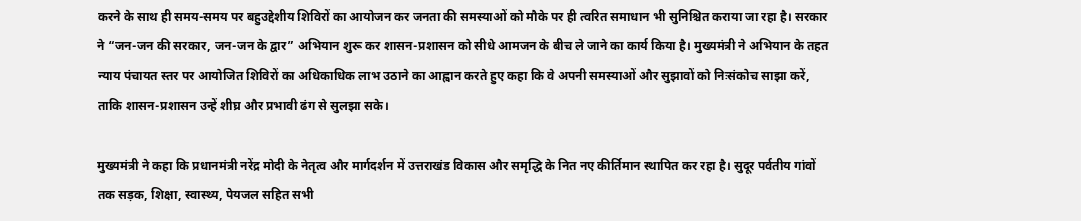करने के साथ ही समय-समय पर बहुउद्देशीय शिविरों का आयोजन कर जनता की समस्याओं को मौके पर ही त्वरित समाधान भी सुनिश्चित कराया जा रहा है। सरकार ने “जन-जन की सरकार, जन-जन के द्वार” अभियान शुरू कर शासन-प्रशासन को सीधे आमजन के बीच ले जाने का कार्य किया है। मुख्यमंत्री ने अभियान के तहत न्याय पंचायत स्तर पर आयोजित शिविरों का अधिकाधिक लाभ उठाने का आह्वान करते हुए कहा कि वे अपनी समस्याओं और सुझावों को निःसंकोच साझा करें, ताकि शासन-प्रशासन उन्हें शीघ्र और प्रभावी ढंग से सुलझा सके।

मुख्यमंत्री ने कहा कि प्रधानमंत्री नरेंद्र मोदी के नेतृत्व और मार्गदर्शन में उत्तराखंड विकास और समृद्धि के नित नए कीर्तिमान स्थापित कर रहा है। सुदूर पर्वतीय गांवों तक सड़क, शिक्षा, स्वास्थ्य, पेयजल सहित सभी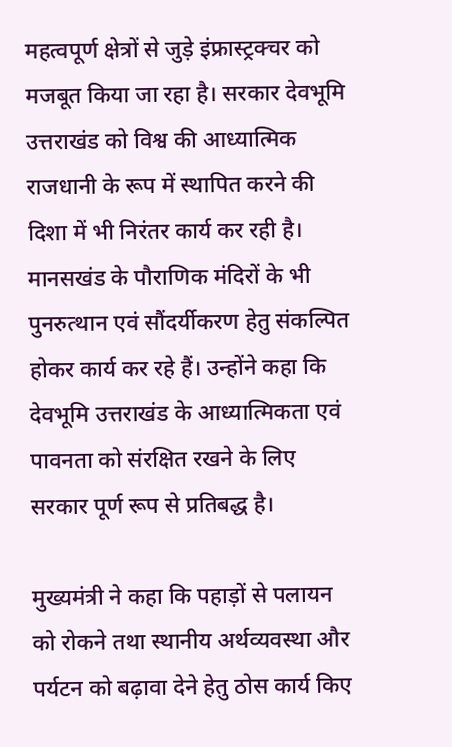महत्वपूर्ण क्षेत्रों से जुड़े इंफ्रास्ट्रक्चर को मजबूत किया जा रहा है। सरकार देवभूमि उत्तराखंड को विश्व की आध्यात्मिक राजधानी के रूप में स्थापित करने की दिशा में भी निरंतर कार्य कर रही है। मानसखंड के पौराणिक मंदिरों के भी पुनरुत्थान एवं सौंदर्यीकरण हेतु संकल्पित होकर कार्य कर रहे हैं। उन्होंने कहा कि देवभूमि उत्तराखंड के आध्यात्मिकता एवं पावनता को संरक्षित रखने के लिए सरकार पूर्ण रूप से प्रतिबद्ध है।

मुख्यमंत्री ने कहा कि पहाड़ों से पलायन को रोकने तथा स्थानीय अर्थव्यवस्था और पर्यटन को बढ़ावा देने हेतु ठोस कार्य किए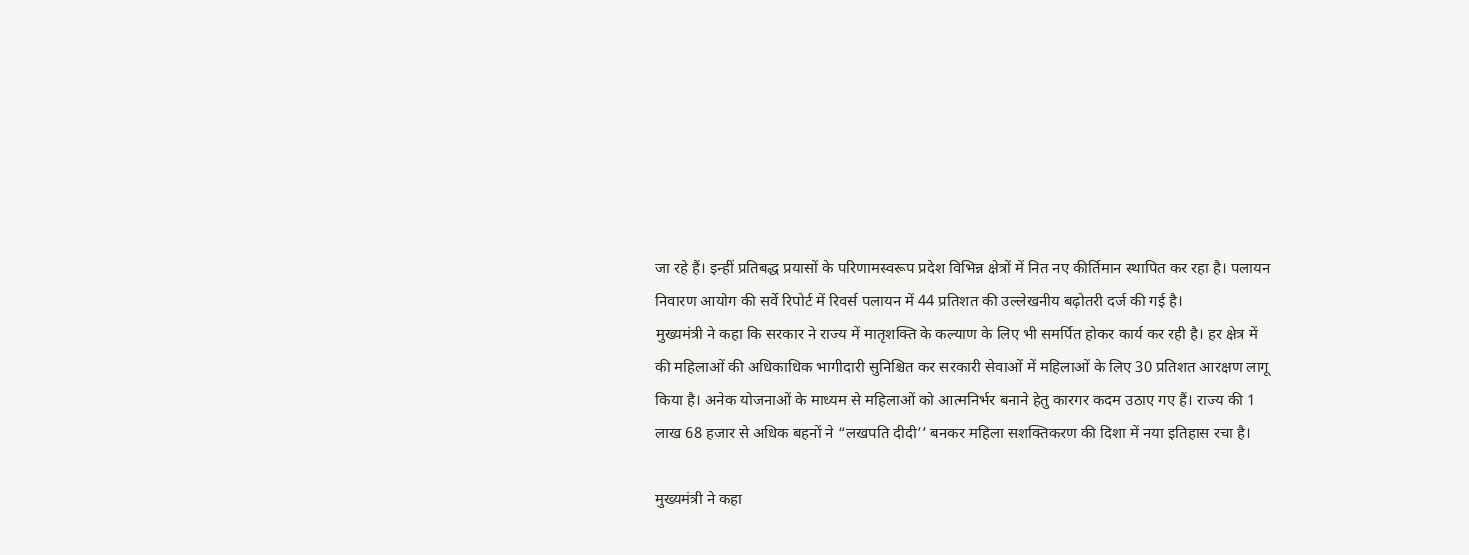जा रहे हैं। इन्हीं प्रतिबद्ध प्रयासों के परिणामस्वरूप प्रदेश विभिन्न क्षेत्रों में नित नए कीर्तिमान स्थापित कर रहा है। पलायन निवारण आयोग की सर्वे रिपोर्ट में रिवर्स पलायन में 44 प्रतिशत की उल्लेखनीय बढ़ोतरी दर्ज की गई है।
मुख्यमंत्री ने कहा कि सरकार ने राज्य में मातृशक्ति के कल्याण के लिए भी समर्पित होकर कार्य कर रही है। हर क्षेत्र में की महिलाओं की अधिकाधिक भागीदारी सुनिश्चित कर सरकारी सेवाओं में महिलाओं के लिए 30 प्रतिशत आरक्षण लागू किया है। अनेक योजनाओं के माध्यम से महिलाओं को आत्मनिर्भर बनाने हेतु कारगर कदम उठाए गए हैं। राज्य की 1 लाख 68 हजार से अधिक बहनों ने “लखपति दीदी’’ बनकर महिला सशक्तिकरण की दिशा में नया इतिहास रचा है।

मुख्यमंत्री ने कहा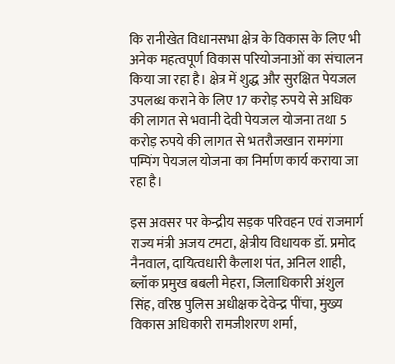कि रानीखेत विधानसभा क्षेत्र के विकास के लिए भी अनेक महत्वपूर्ण विकास परियोजनाओं का संचालन किया जा रहा है। क्षेत्र में शुद्ध और सुरक्षित पेयजल उपलब्ध कराने के लिए 17 करोड़ रुपये से अधिक की लागत से भवानी देवी पेयजल योजना तथा 5 करोड़ रुपये की लागत से भतरौजखान रामगंगा पम्पिंग पेयजल योजना का निर्माण कार्य कराया जा रहा है।

इस अवसर पर केन्द्रीय सड़क परिवहन एवं राजमार्ग राज्य मंत्री अजय टमटा, क्षेत्रीय विधायक डॉ. प्रमोद नैनवाल, दायित्वधारी कैलाश पंत, अनिल शाही, ब्लॉक प्रमुख बबली मेहरा, जिलाधिकारी अंशुल सिंह, वरिष्ठ पुलिस अधीक्षक देवेन्द्र पींचा, मुख्य विकास अधिकारी रामजीशरण शर्मा,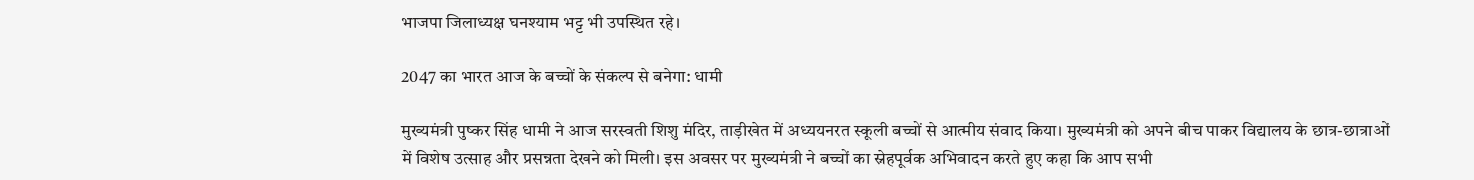भाजपा जिलाध्यक्ष घनश्याम भट्ट भी उपस्थित रहे।

2047 का भारत आज के बच्चों के संकल्प से बनेगा: धामी

मुख्यमंत्री पुष्कर सिंह धामी ने आज सरस्वती शिशु मंदिर, ताड़ीखेत में अध्ययनरत स्कूली बच्चों से आत्मीय संवाद किया। मुख्यमंत्री को अपने बीच पाकर विद्यालय के छात्र-छात्राओं में विशेष उत्साह और प्रसन्नता देखने को मिली। इस अवसर पर मुख्यमंत्री ने बच्चों का स्नेहपूर्वक अभिवादन करते हुए कहा कि आप सभी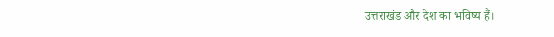उत्तराखंड और देश का भविष्य हैं।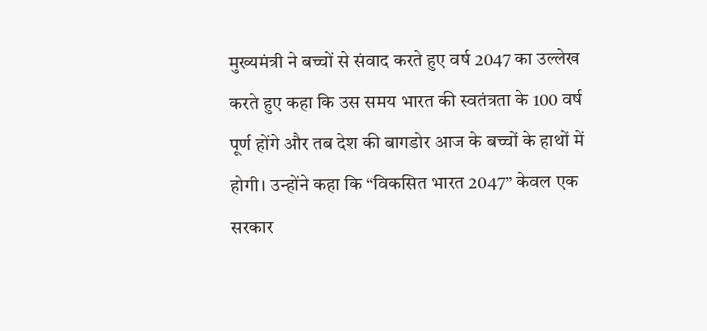मुख्यमंत्री ने बच्चों से संवाद करते हुए वर्ष 2047 का उल्लेख करते हुए कहा कि उस समय भारत की स्वतंत्रता के 100 वर्ष पूर्ण होंगे और तब देश की बागडोर आज के बच्चों के हाथों में होगी। उन्होंने कहा कि “विकसित भारत 2047” केवल एक सरकार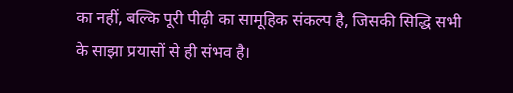का नहीं, बल्कि पूरी पीढ़ी का सामूहिक संकल्प है, जिसकी सिद्धि सभी के साझा प्रयासों से ही संभव है।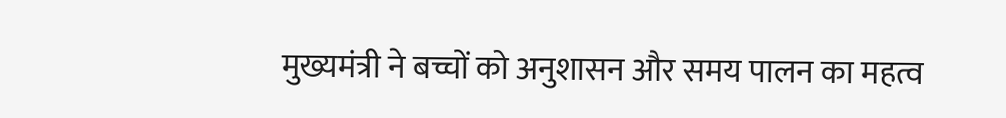मुख्यमंत्री ने बच्चों को अनुशासन और समय पालन का महत्व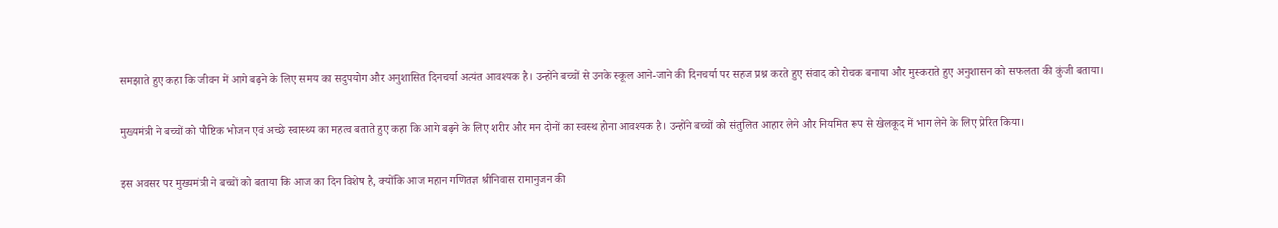समझाते हुए कहा कि जीवन में आगे बढ़ने के लिए समय का सदुपयोग और अनुशासित दिनचर्या अत्यंत आवश्यक है। उन्होंने बच्चों से उनके स्कूल आने-जाने की दिनचर्या पर सहज प्रश्न करते हुए संवाद को रोचक बनाया और मुस्कराते हुए अनुशासन को सफलता की कुंजी बताया।

मुख्यमंत्री ने बच्चों को पौष्टिक भोजन एवं अच्छे स्वास्थ्य का महत्व बताते हुए कहा कि आगे बढ़ने के लिए शरीर और मन दोनों का स्वस्थ होना आवश्यक है। उन्होंने बच्चों को संतुलित आहार लेने और नियमित रूप से खेलकूद में भाग लेने के लिए प्रेरित किया।

इस अवसर पर मुख्यमंत्री ने बच्चों को बताया कि आज का दिन विशेष है, क्योंकि आज महान गणितज्ञ श्रीनिवास रामानुजन की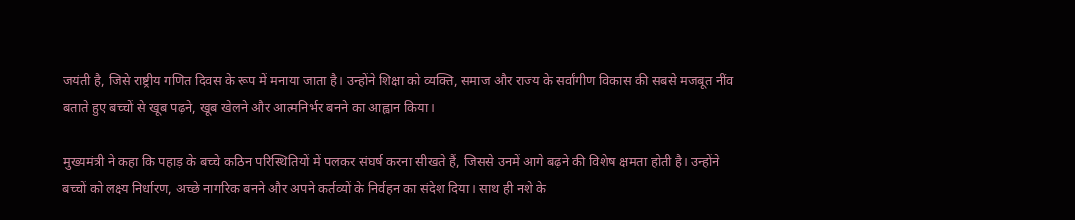जयंती है, जिसे राष्ट्रीय गणित दिवस के रूप में मनाया जाता है। उन्होंने शिक्षा को व्यक्ति, समाज और राज्य के सर्वांगीण विकास की सबसे मजबूत नींव बताते हुए बच्चों से खूब पढ़ने, खूब खेलने और आत्मनिर्भर बनने का आह्वान किया।

मुख्यमंत्री ने कहा कि पहाड़ के बच्चे कठिन परिस्थितियों में पलकर संघर्ष करना सीखते हैं, जिससे उनमें आगे बढ़ने की विशेष क्षमता होती है। उन्होंने बच्चों को लक्ष्य निर्धारण, अच्छे नागरिक बनने और अपने कर्तव्यों के निर्वहन का संदेश दिया। साथ ही नशे के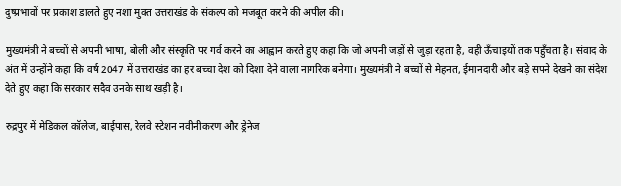दुष्प्रभावों पर प्रकाश डालते हुए नशा मुक्त उत्तराखंड के संकल्प को मजबूत करने की अपील की।

मुख्यमंत्री ने बच्चों से अपनी भाषा, बोली और संस्कृति पर गर्व करने का आह्वान करते हुए कहा कि जो अपनी जड़ों से जुड़ा रहता है, वही ऊँचाइयों तक पहुँचता है। संवाद के अंत में उन्होंने कहा कि वर्ष 2047 में उत्तराखंड का हर बच्चा देश को दिशा देने वाला नागरिक बनेगा। मुख्यमंत्री ने बच्चों से मेहनत, ईमानदारी और बड़े सपने देखने का संदेश देते हुए कहा कि सरकार सदैव उनके साथ खड़ी है।

रुद्रपुर में मेडिकल कॉलेज, बाईपास, रेलवे स्टेशन नवीनीकरण और ड्रेनेज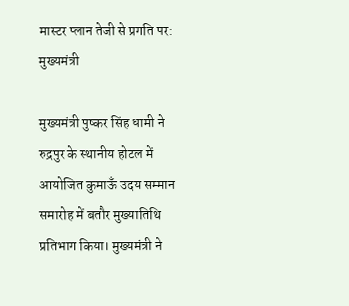मास्टर प्लान तेजी से प्रगति पर: मुख्यमंत्री

मुख्यमंत्री पुष्कर सिंह धामी ने रुद्रपुर के स्थानीय होटल में आयोजित कुमाऊँ उदय सम्मान समारोह में बतौर मुख्यातिथि प्रतिभाग किया। मुख्यमंत्री ने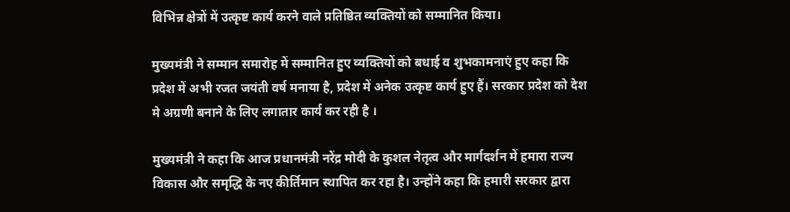विभिन्न क्षेत्रों में उत्कृष्ट कार्य करने वाले प्रतिष्ठित व्यक्तियों को सम्मानित किया।

मुख्यमंत्री ने सम्मान समारोह में सम्मानित हुए व्यक्तियों को बधाई व शुभकामनाएं हुए कहा कि प्रदेश में अभी रजत जयंती वर्ष मनाया है, प्रदेश में अनेक उत्कृष्ट कार्य हुए हैं। सरकार प्रदेश को देश मे अग्रणी बनाने के लिए लगातार कार्य कर रही है ।

मुख्यमंत्री ने कहा कि आज प्रधानमंत्री नरेंद्र मोदी के कुशल नेतृत्व और मार्गदर्शन में हमारा राज्य विकास और समृद्धि के नए कीर्तिमान स्थापित कर रहा है। उन्होंने कहा कि हमारी सरकार द्वारा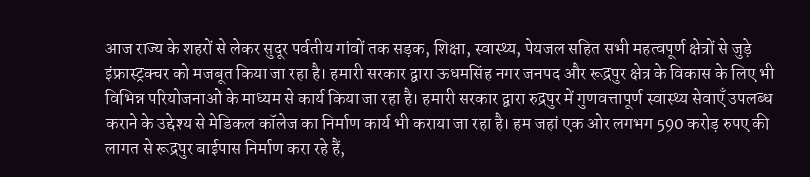आज राज्य के शहरों से लेकर सुदूर पर्वतीय गांवों तक सड़क, शिक्षा, स्वास्थ्य, पेयजल सहित सभी महत्वपूर्ण क्षेत्रों से जुड़े इंफ्रास्ट्रक्चर को मजबूत किया जा रहा है। हमारी सरकार द्वारा ऊधमसिंह नगर जनपद और रूद्रपुर क्षेत्र के विकास के लिए भी विभिन्न परियोजनाओं के माध्यम से कार्य किया जा रहा है। हमारी सरकार द्वारा रुद्रपुर में गुणवत्तापूर्ण स्वास्थ्य सेवाएँ उपलब्ध कराने के उद्देश्य से मेडिकल कॉलेज का निर्माण कार्य भी कराया जा रहा है। हम जहां एक ओर लगभग 590 करोड़ रुपए की लागत से रूद्रपुर बाईपास निर्माण करा रहे हैं,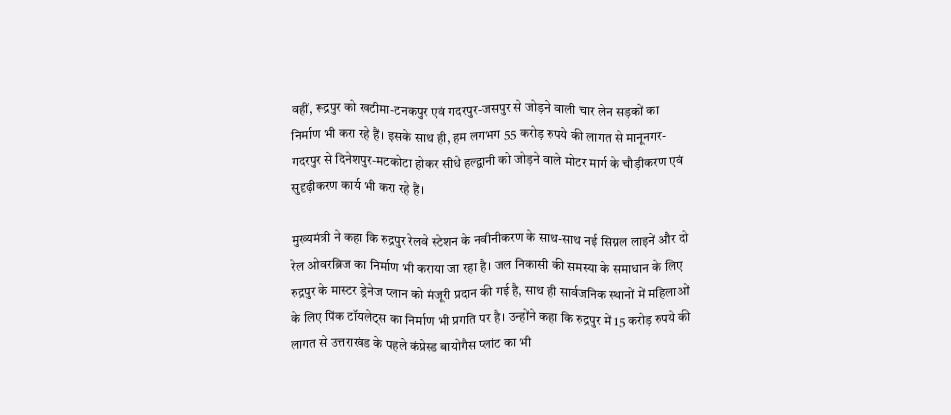वहीं, रूद्रपुर को खटीमा-टनकपुर एवं गदरपुर-जसपुर से जोड़ने वाली चार लेन सड़कों का निर्माण भी करा रहे हैं। इसके साथ ही, हम लगभग 55 करोड़ रुपये की लागत से मानूनगर-गदरपुर से दिनेशपुर-मटकोटा होकर सीधे हल्द्वानी को जोड़ने वाले मोटर मार्ग के चौड़ीकरण एवं सुदृढ़ीकरण कार्य भी करा रहे हैं।

मुख्यमंत्री ने कहा कि रुद्रपुर रेलवे स्टेशन के नवीनीकरण के साथ-साथ नई सिग्नल लाइनें और दो रेल ओवरब्रिज का निर्माण भी कराया जा रहा है। जल निकासी की समस्या के समाधान के लिए रुद्रपुर के मास्टर ड्रेनेज प्लान को मंजूरी प्रदान की गई है, साथ ही सार्वजनिक स्थानों में महिलाओं के लिए पिंक टॉयलेट्स का निर्माण भी प्रगति पर है। उन्होंने कहा कि रुद्रपुर में 15 करोड़ रुपये की लागत से उत्तराखंड के पहले कंप्रेस्ड बायोगैस प्लांट का भी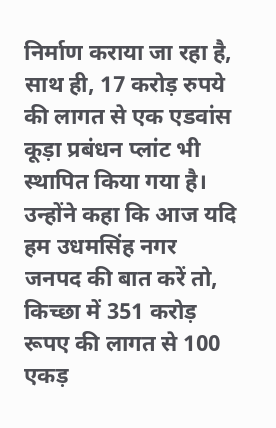निर्माण कराया जा रहा है, साथ ही, 17 करोड़ रुपये की लागत से एक एडवांस कूड़ा प्रबंधन प्लांट भी स्थापित किया गया है। उन्होंने कहा कि आज यदि हम उधमसिंह नगर जनपद की बात करें तो, किच्छा में 351 करोड़ रूपए की लागत से 100 एकड़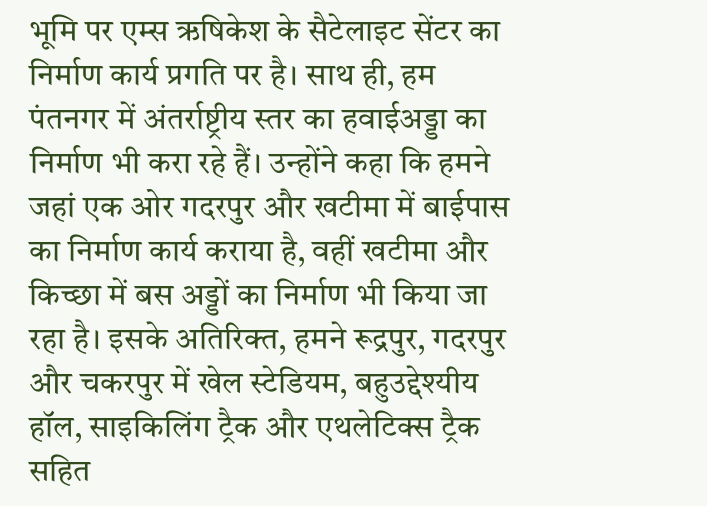भूमि पर एम्स ऋषिकेश के सैटेलाइट सेंटर का निर्माण कार्य प्रगति पर है। साथ ही, हम पंतनगर में अंतर्राष्ट्रीय स्तर का हवाईअड्डा का निर्माण भी करा रहे हैं। उन्होंने कहा कि हमने जहां एक ओर गदरपुर और खटीमा में बाईपास का निर्माण कार्य कराया है, वहीं खटीमा और किच्छा में बस अड्डों का निर्माण भी किया जा रहा है। इसके अतिरिक्त, हमने रूद्रपुर, गदरपुर और चकरपुर में खेल स्टेडियम, बहुउद्देश्यीय हॉल, साइकिलिंग ट्रैक और एथलेटिक्स ट्रैक सहित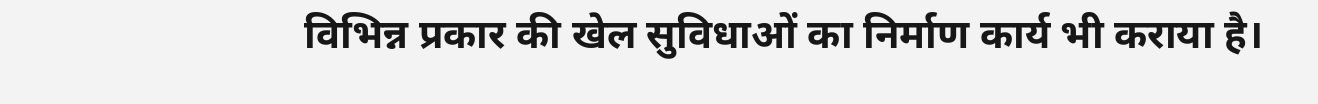विभिन्न प्रकार की खेल सुविधाओं का निर्माण कार्य भी कराया है।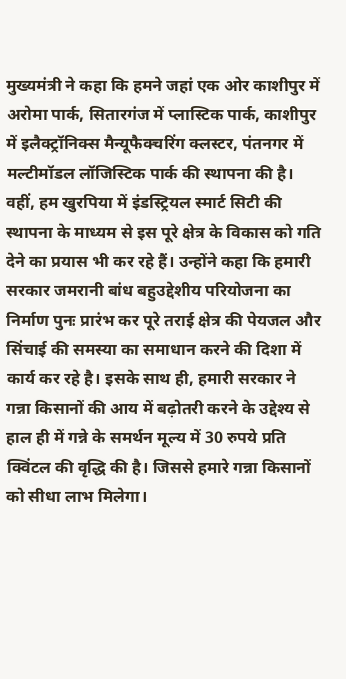मुख्यमंत्री ने कहा कि हमने जहां एक ओर काशीपुर में अरोमा पार्क, सितारगंज में प्लास्टिक पार्क, काशीपुर में इलैक्ट्रॉनिक्स मैन्यूफैक्चरिंग क्लस्टर, पंतनगर में मल्टीमॉडल लॉजिस्टिक पार्क की स्थापना की है। वहीं, हम खुरपिया में इंडस्ट्रियल स्मार्ट सिटी की स्थापना के माध्यम से इस पूरे क्षेत्र के विकास को गति देने का प्रयास भी कर रहे हैं। उन्होंने कहा कि हमारी सरकार जमरानी बांध बहुउद्देशीय परियोजना का निर्माण पुनः प्रारंभ कर पूरे तराई क्षेत्र की पेयजल और सिंचाई की समस्या का समाधान करने की दिशा में कार्य कर रहे है। इसके साथ ही, हमारी सरकार ने गन्ना किसानों की आय में बढ़ोतरी करने के उद्देश्य से हाल ही में गन्ने के समर्थन मूल्य में 30 रुपये प्रति क्विंटल की वृद्धि की है। जिससे हमारे गन्ना किसानों को सीधा लाभ मिलेगा।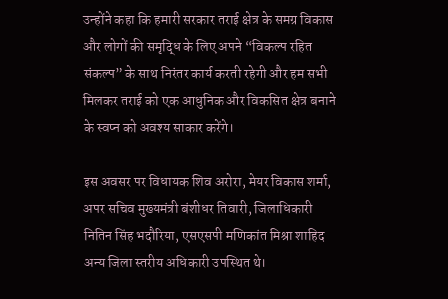उन्होंने कहा कि हमारी सरकार तराई क्षेत्र के समग्र विकास और लोगों की समृद्धि के लिए अपने “विकल्प रहित संकल्प” के साथ निरंतर कार्य करती रहेगी और हम सभी मिलकर तराई को एक आधुनिक और विकसित क्षेत्र बनाने के स्वप्न को अवश्य साकार करेंगे।

इस अवसर पर विधायक शिव अरोरा, मेयर विकास शर्मा, अपर सचिव मुख्यमंत्री बंशीधर तिवारी, जिलाधिकारी नितिन सिंह भदौरिया, एसएसपी मणिकांत मिश्रा शाहिद अन्य जिला स्तरीय अधिकारी उपस्थित थे।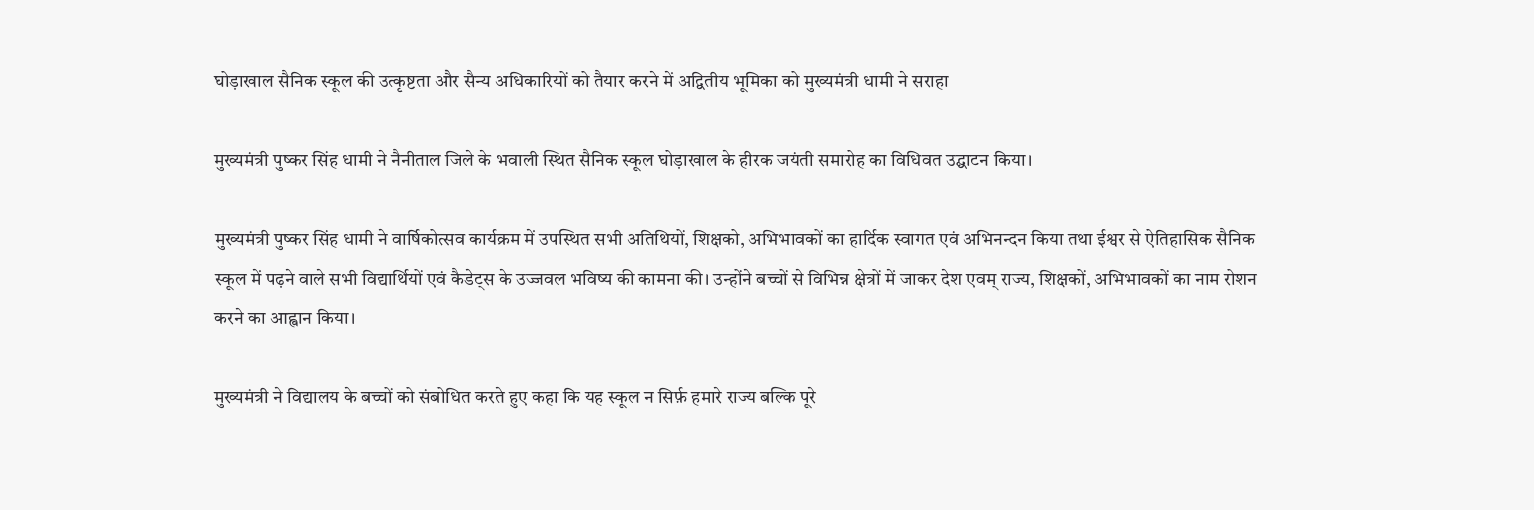घोड़ाखाल सैनिक स्कूल की उत्कृष्टता और सैन्य अधिकारियों को तैयार करने में अद्वितीय भूमिका को मुख्यमंत्री धामी ने सराहा

मुख्यमंत्री पुष्कर सिंह धामी ने नैनीताल जिले के भवाली स्थित सैनिक स्कूल घोड़ाखाल के हीरक जयंती समारोह का विधिवत उद्घाटन किया।

मुख्यमंत्री पुष्कर सिंह धामी ने वार्षिकोत्सव कार्यक्रम में उपस्थित सभी अतिथियों, शिक्षको, अभिभावकों का हार्दिक स्वागत एवं अभिनन्दन किया तथा ईश्वर से ऐतिहासिक सैनिक स्कूल में पढ़ने वाले सभी विद्यार्थियों एवं कैडेट्स के उज्जवल भविष्य की कामना की। उन्होंने बच्चों से विभिन्न क्षेत्रों में जाकर देश एवम् राज्य, शिक्षकों, अभिभावकों का नाम रोशन करने का आह्वान किया।

मुख्यमंत्री ने विद्यालय के बच्चों को संबोधित करते हुए कहा कि यह स्कूल न सिर्फ़ हमारे राज्य बल्कि पूरे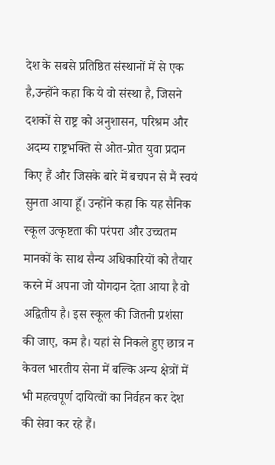देश के सबसे प्रतिष्ठित संस्थानों में से एक है,उन्होंने कहा कि ये वो संस्था है, जिसने दशकों से राष्ट्र को अनुशासन, परिश्रम और अदम्य राष्ट्रभक्ति से ओत-प्रोत युवा प्रदान किए हैं और जिसके बारे में बचपन से मैं स्वयं सुनता आया हूँ। उन्होंने कहा कि यह सैनिक स्कूल उत्कृष्टता की परंपरा और उच्चतम मानकों के साथ सैन्य अधिकारियों को तैयार करने में अपना जो योगदान देता आया है वो अद्वितीय है। इस स्कूल की जितनी प्रशंसा की जाए, कम है। यहां से निकले हुए छात्र न केवल भारतीय सेना में बल्कि अन्य क्षेत्रों में भी महत्वपूर्ण दायित्वों का निर्वहन कर देश की सेवा कर रहे हैं।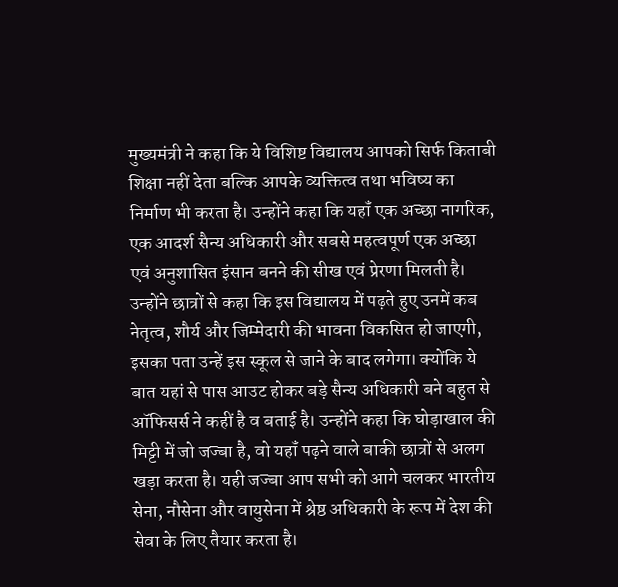मुख्यमंत्री ने कहा कि ये विशिष्ट विद्यालय आपको सिर्फ किताबी शिक्षा नहीं देता बल्कि आपके व्यक्तित्व तथा भविष्य का निर्माण भी करता है। उन्होंने कहा कि यहॉं एक अच्छा नागरिक, एक आदर्श सैन्य अधिकारी और सबसे महत्वपूर्ण एक अच्छा एवं अनुशासित इंसान बनने की सीख एवं प्रेरणा मिलती है। उन्होंने छात्रों से कहा कि इस विद्यालय में पढ़ते हुए उनमें कब नेतृत्व, शौर्य और जिम्मेदारी की भावना विकसित हो जाएगी, इसका पता उन्हें इस स्कूल से जाने के बाद लगेगा। क्योंकि ये बात यहां से पास आउट होकर बड़े सैन्य अधिकारी बने बहुत से ऑफिसर्स ने कहीं है व बताई है। उन्होंने कहा कि घोड़ाखाल की मिट्टी में जो जज्बा है, वो यहॉं पढ़ने वाले बाकी छात्रों से अलग खड़ा करता है। यही जज्बा आप सभी को आगे चलकर भारतीय सेना, नौसेना और वायुसेना में श्रेष्ठ अधिकारी के रूप में देश की सेवा के लिए तैयार करता है।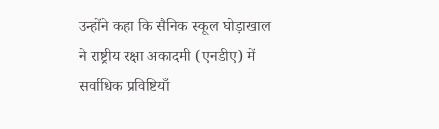उन्होंने कहा कि सैनिक स्कूल घोड़ाखाल ने राष्ट्रीय रक्षा अकादमी (एनडीए) में सर्वाधिक प्रविष्टियाँ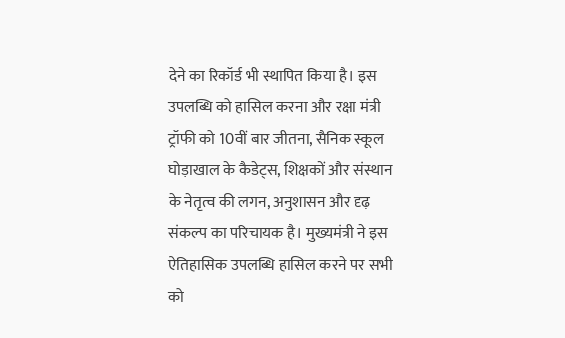देने का रिकॉर्ड भी स्थापित किया है। इस उपलब्धि को हासिल करना और रक्षा मंत्री ट्रॉफी को 10वीं बार जीतना, सैनिक स्कूल घोड़ाखाल के कैडेट्स, शिक्षकों और संस्थान के नेतृत्व की लगन, अनुशासन और दृढ़ संकल्प का परिचायक है। मुख्यमंत्री ने इस ऐतिहासिक उपलब्धि हासिल करने पर सभी को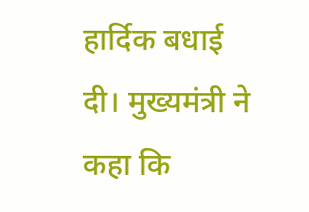हार्दिक बधाई दी। मुख्यमंत्री ने कहा कि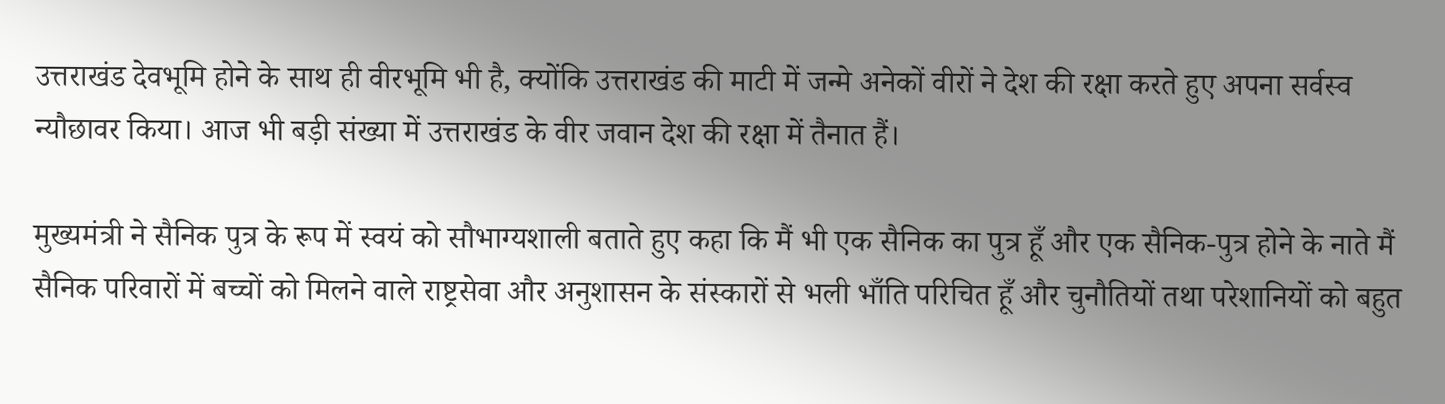उत्तराखंड देवभूमि होने के साथ ही वीरभूमि भी है, क्योंकि उत्तराखंड की माटी में जन्मे अनेकों वीरों ने देश की रक्षा करते हुए अपना सर्वस्व न्यौछावर किया। आज भी बड़ी संख्या में उत्तराखंड के वीर जवान देश की रक्षा में तैनात हैं।

मुख्यमंत्री ने सैनिक पुत्र के रूप में स्वयं को सौभाग्यशाली बताते हुए कहा कि मैं भी एक सैनिक का पुत्र हूँ और एक सैनिक-पुत्र होने के नाते मैं सैनिक परिवारों में बच्चों को मिलने वाले राष्ट्रसेवा और अनुशासन के संस्कारों से भली भाँति परिचित हूँ और चुनौतियों तथा परेशानियों को बहुत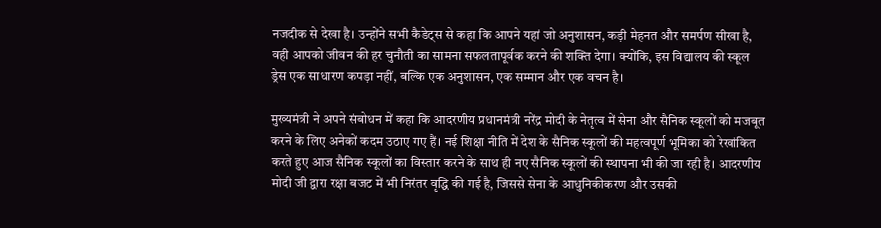नजदीक से देखा है। उन्होंने सभी कैडेट्स से कहा कि आपने यहां जो अनुशासन, कड़ी मेहनत और समर्पण सीखा है, वही आपको जीवन की हर चुनौती का सामना सफलतापूर्वक करने की शक्ति देगा। क्योंकि, इस विद्यालय की स्कूल ड्रेस एक साधारण कपड़ा नहीं, बल्कि एक अनुशासन, एक सम्मान और एक वचन है।

मुख्यमंत्री ने अपने संबोधन में कहा कि आदरणीय प्रधानमंत्री नरेंद्र मोदी के नेतृत्व में सेना और सैनिक स्कूलों को मजबूत करने के लिए अनेकों कदम उठाए गए हैं। नई शिक्षा नीति में देश के सैनिक स्कूलों की महत्वपूर्ण भूमिका को रेखांकित करते हुए आज सैनिक स्कूलों का विस्तार करने के साथ ही नए सैनिक स्कूलों की स्थापना भी की जा रही है। आदरणीय मोदी जी द्वारा रक्षा बजट में भी निरंतर वृद्धि की गई है, जिससे सेना के आधुनिकीकरण और उसकी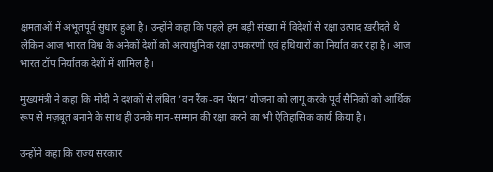क्षमताओं में अभूतपूर्व सुधार हुआ है। उन्होंने कहा कि पहले हम बड़ी संख्या में विदेशों से रक्षा उत्पाद ख़रीदते थे लेकिन आज भारत विश्व के अनेकों देशों को अत्याधुनिक रक्षा उपकरणों एवं हथियारों का निर्यात कर रहा है। आज भारत टॉप निर्यातक देशों में शामिल है।

मुख्यमंत्री ने कहा कि मोदी ने दशकों से लंबित ’वन रैंक-वन पेंशन’ योजना को लागू करके पूर्व सैनिकों को आर्थिक रूप से मज़बूत बनाने के साथ ही उनके मान-सम्मान की रक्षा करने का भी ऐतिहासिक कार्य किया है।

उन्होंने कहा कि राज्य सरकार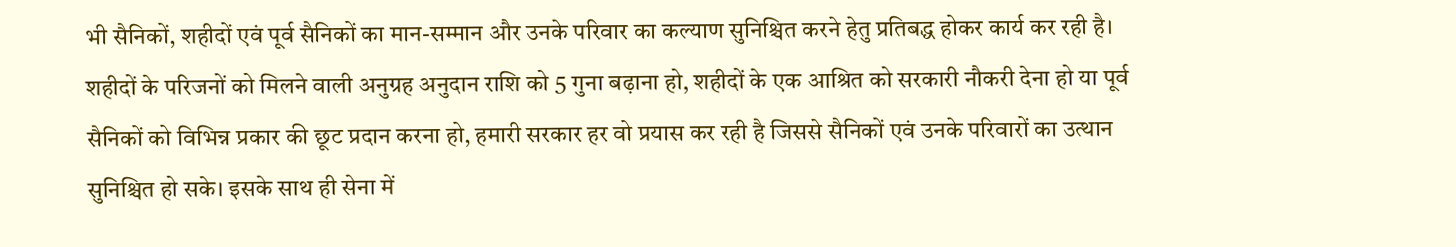भी सैनिकों, शहीदों एवं पूर्व सैनिकों का मान-सम्मान और उनके परिवार का कल्याण सुनिश्चित करने हेतु प्रतिबद्ध होकर कार्य कर रही है। शहीदों के परिजनों को मिलने वाली अनुग्रह अनुदान राशि को 5 गुना बढ़ाना हो, शहीदों के एक आश्रित को सरकारी नौकरी देना हो या पूर्व सैनिकों को विभिन्न प्रकार की छूट प्रदान करना हो, हमारी सरकार हर वो प्रयास कर रही है जिससे सैनिकों एवं उनके परिवारों का उत्थान सुनिश्चित हो सके। इसके साथ ही सेना में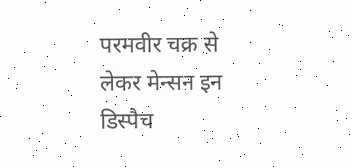परमवीर चक्र से लेकर मेन्सन इन डिस्पैच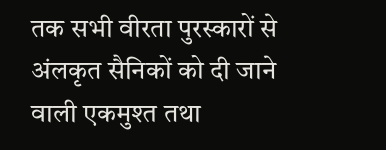तक सभी वीरता पुरस्कारों से अंलकृत सैनिकों को दी जाने वाली एकमुश्त तथा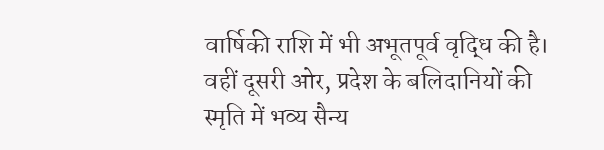वार्षिकी राशि में भी अभूतपूर्व वृद्धि की है। वहीं दूसरी ओर, प्रदेश के बलिदानियों की स्मृति में भव्य सैन्य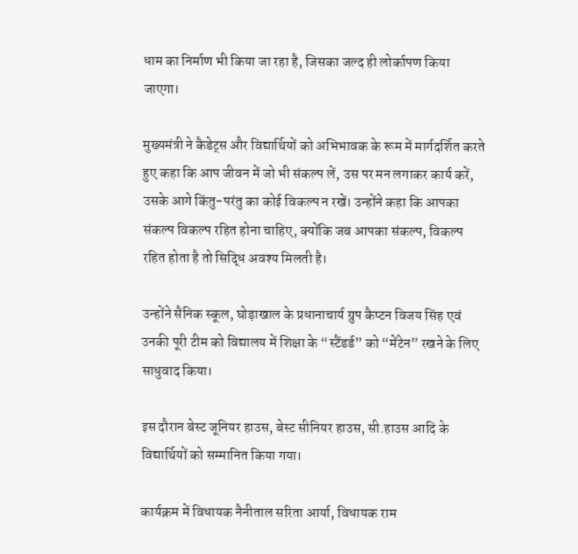धाम का निर्माण भी किया जा रहा है, जिसका जल्द ही लोर्कापण किया जाएगा।

मुख्यमंत्री ने कैडेट्स और विद्यार्थियों को अभिभावक के रूम में मार्गदर्शित करते हुए कहा कि आप जीवन में जो भी संकल्प लें, उस पर मन लगाकर कार्य करें, उसके आगे किंतु-परंतु का कोई विकल्प न रखें। उन्होंने कहा कि आपका संकल्प विकल्प रहित होना चाहिए, क्योंकि जब आपका संकल्प, विकल्प रहित होता है तो सिद्धि अवश्य मिलती है।

उन्होंने सैनिक स्कूल, घोड़ाखाल के प्रधानाचार्य ग्रुप कैप्टन विजय सिंह एवं उनकी पूरी टीम को विद्यालय में शिक्षा के “स्टैंडर्ड” को “मेंटेन” रखने के लिए साधुवाद किया।

इस दौरान बेस्ट जूनियर हाउस, बेस्ट सीनियर हाउस, सी.हाउस आदि के विद्यार्थियों को सम्मानित किया गया।

कार्यक्रम में विधायक नैनीताल सरिता आर्या, विधायक राम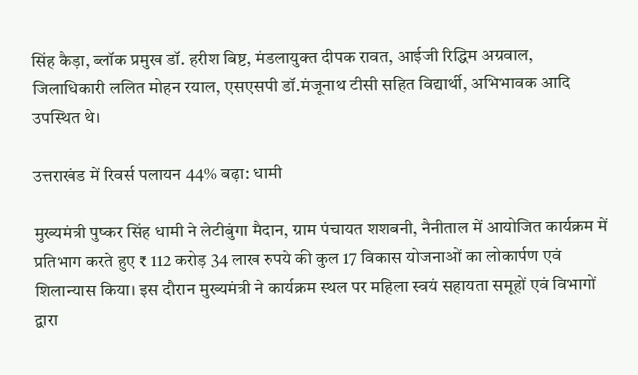सिंह कैड़ा, ब्लॉक प्रमुख डॉ. हरीश बिष्ट, मंडलायुक्त दीपक रावत, आईजी रिद्धिम अग्रवाल, जिलाधिकारी ललित मोहन रयाल, एसएसपी डॉ.मंजूनाथ टीसी सहित विद्यार्थी, अभिभावक आदि उपस्थित थे।

उत्तराखंड में रिवर्स पलायन 44% बढ़ा: धामी

मुख्यमंत्री पुष्कर सिंह धामी ने लेटीबुंगा मैदान, ग्राम पंचायत शशबनी, नैनीताल में आयोजित कार्यक्रम में प्रतिभाग करते हुए ₹ 112 करोड़ 34 लाख रुपये की कुल 17 विकास योजनाओं का लोकार्पण एवं शिलान्यास किया। इस दौरान मुख्यमंत्री ने कार्यक्रम स्थल पर महिला स्वयं सहायता समूहों एवं विभागों द्वारा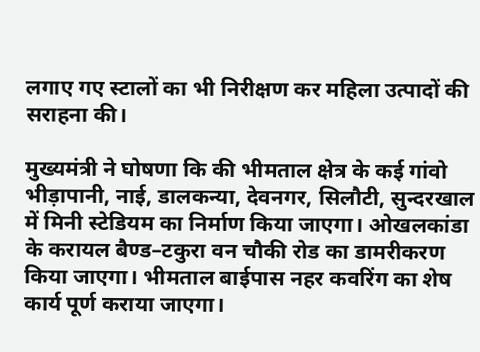लगाए गए स्टालों का भी निरीक्षण कर महिला उत्पादों की सराहना की।

मुख्यमंत्री ने घोषणा कि की भीमताल क्षेत्र के कई गांवो भीड़ापानी, नाई, डालकन्या, देवनगर, सिलौटी, सुन्दरखाल में मिनी स्टेडियम का निर्माण किया जाएगा। ओखलकांडा के करायल बैण्ड–टकुरा वन चौकी रोड का डामरीकरण किया जाएगा। भीमताल बाईपास नहर कवरिंग का शेष कार्य पूर्ण कराया जाएगा।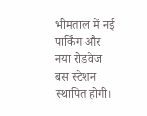भीमताल में नई पार्किंग और नया रोडवेज बस स्टेशन स्थापित होगी।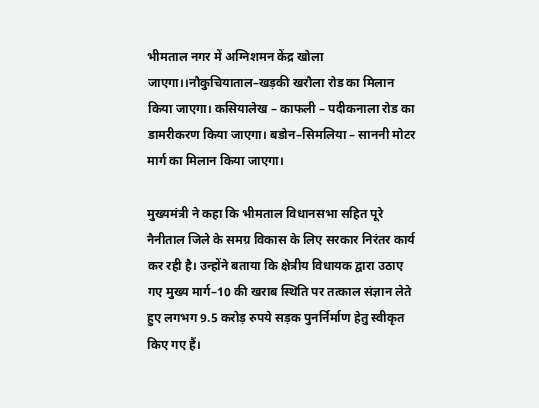भीमताल नगर में अग्निशमन केंद्र खोला जाएगा।।नौकुचियाताल–खड़की खरौला रोड का मिलान किया जाएगा। कसियालेख – काफली – पदीकनाला रोड का डामरीकरण किया जाएगा। बडोन–सिमलिया – साननी मोटर मार्ग का मिलान किया जाएगा।

मुख्यमंत्री ने कहा कि भीमताल विधानसभा सहित पूरे नैनीताल जिले के समग्र विकास के लिए सरकार निरंतर कार्य कर रही है। उन्होंने बताया कि क्षेत्रीय विधायक द्वारा उठाए गए मुख्य मार्ग–10 की खराब स्थिति पर तत्काल संज्ञान लेते हुए लगभग 9.5 करोड़ रुपये सड़क पुनर्निर्माण हेतु स्वीकृत किए गए हैं।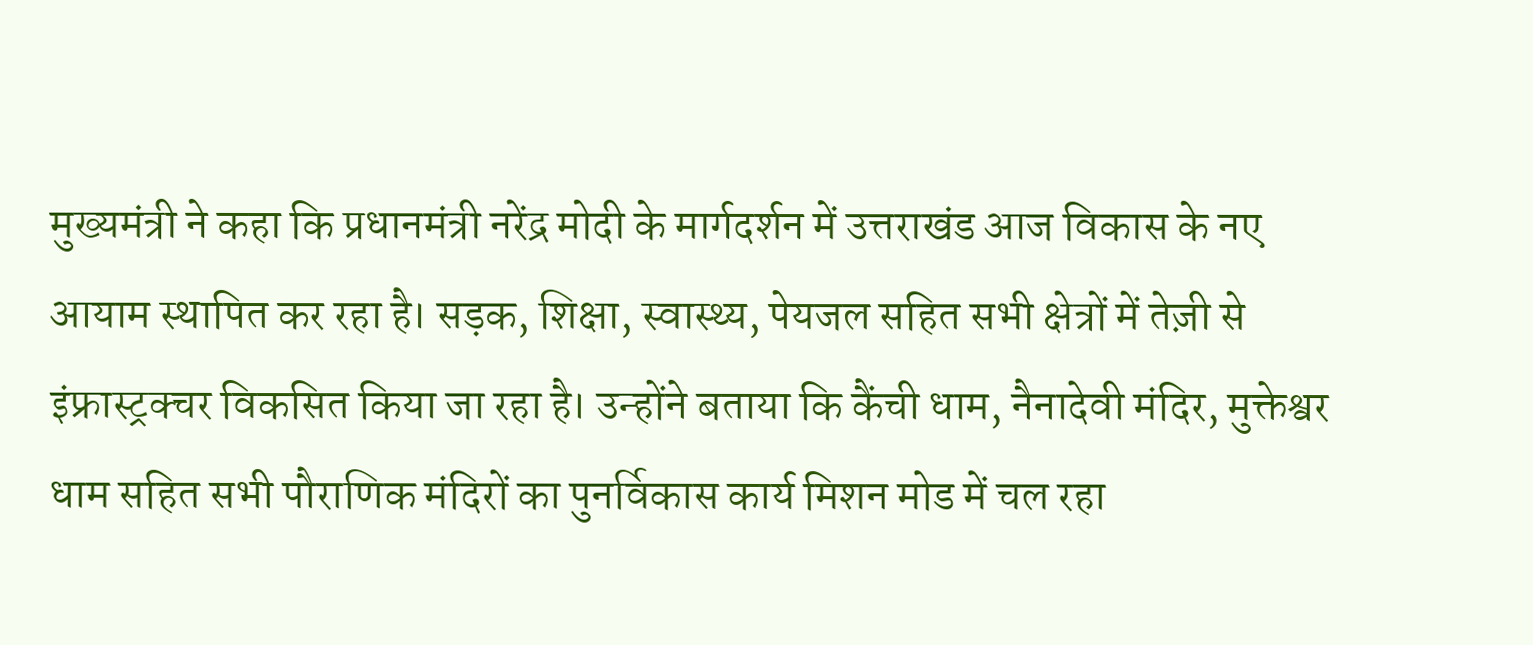मुख्यमंत्री ने कहा कि प्रधानमंत्री नरेंद्र मोदी के मार्गदर्शन में उत्तराखंड आज विकास के नए आयाम स्थापित कर रहा है। सड़क, शिक्षा, स्वास्थ्य, पेयजल सहित सभी क्षेत्रों में तेज़ी से इंफ्रास्ट्रक्चर विकसित किया जा रहा है। उन्होंने बताया कि कैंची धाम, नैनादेवी मंदिर, मुक्तेश्वर धाम सहित सभी पौराणिक मंदिरों का पुनर्विकास कार्य मिशन मोड में चल रहा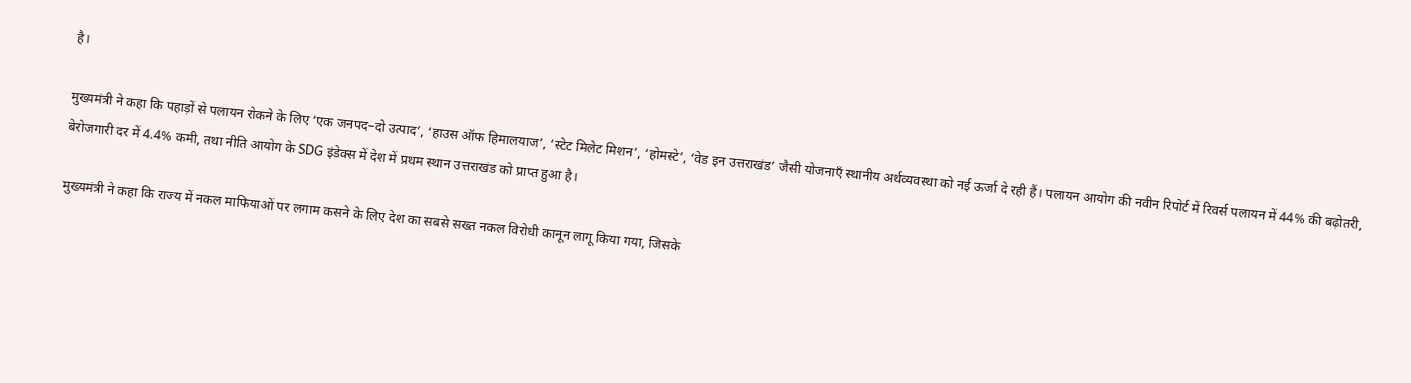है।

मुख्यमंत्री ने कहा कि पहाड़ों से पलायन रोकने के लिए ‘एक जनपद–दो उत्पाद’, ‘हाउस ऑफ हिमालयाज’, ‘स्टेट मिलेट मिशन’, ‘होमस्टे’, ‘वेड इन उत्तराखंड’ जैसी योजनाएँ स्थानीय अर्थव्यवस्था को नई ऊर्जा दे रही हैं। पलायन आयोग की नवीन रिपोर्ट में रिवर्स पलायन में 44% की बढ़ोतरी, बेरोजगारी दर में 4.4% कमी, तथा नीति आयोग के SDG इंडेक्स में देश में प्रथम स्थान उत्तराखंड को प्राप्त हुआ है।

मुख्यमंत्री ने कहा कि राज्य में नकल माफियाओं पर लगाम कसने के लिए देश का सबसे सख्त नकल विरोधी कानून लागू किया गया, जिसके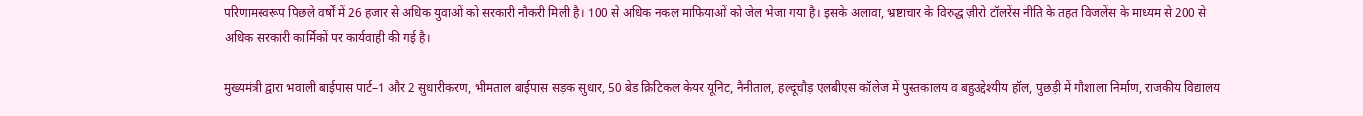परिणामस्वरूप पिछले वर्षों में 26 हजार से अधिक युवाओं को सरकारी नौकरी मिली है। 100 से अधिक नकल माफियाओं को जेल भेजा गया है। इसके अलावा, भ्रष्टाचार के विरुद्ध ज़ीरो टॉलरेंस नीति के तहत विजलेंस के माध्यम से 200 से अधिक सरकारी कार्मिकों पर कार्यवाही की गई है।

मुख्यमंत्री द्वारा भवाली बाईपास पार्ट–1 और 2 सुधारीकरण, भीमताल बाईपास सड़क सुधार, 50 बेड क्रिटिकल केयर यूनिट, नैनीताल, हल्दूचौड़ एलबीएस कॉलेज में पुस्तकालय व बहुउद्देश्यीय हॉल, पुछड़ी में गौशाला निर्माण, राजकीय विद्यालय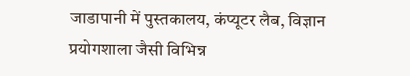जाडापानी में पुस्तकालय, कंप्यूटर लैब, विज्ञान प्रयोगशाला जैसी विभिन्न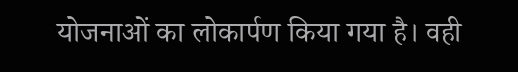योजनाओं का लोकार्पण किया गया है। वही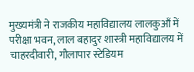मुख्यमंत्री ने राजकीय महाविद्यालय लालकुआँ में परीक्षा भवन, लाल बहादुर शास्त्री महाविद्यालय में चाहरदीवारी, गौलापार स्टेडियम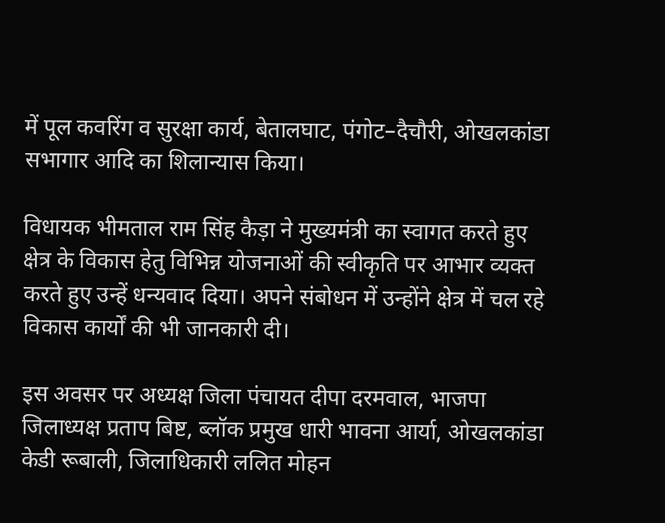में पूल कवरिंग व सुरक्षा कार्य, बेतालघाट, पंगोट–दैचौरी, ओखलकांडा सभागार आदि का शिलान्यास किया।

विधायक भीमताल राम सिंह कैड़ा ने मुख्यमंत्री का स्वागत करते हुए क्षेत्र के विकास हेतु विभिन्न योजनाओं की स्वीकृति पर आभार व्यक्त करते हुए उन्हें धन्यवाद दिया। अपने संबोधन में उन्होंने क्षेत्र में चल रहे विकास कार्यों की भी जानकारी दी।

इस अवसर पर अध्यक्ष जिला पंचायत दीपा दरमवाल, भाजपा जिलाध्यक्ष प्रताप बिष्ट, ब्लॉक प्रमुख धारी भावना आर्या, ओखलकांडा केडी रूबाली, जिलाधिकारी ललित मोहन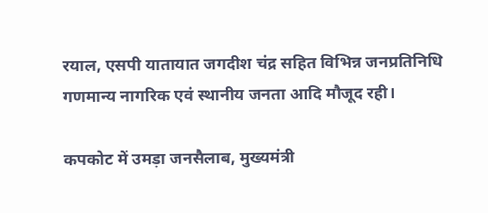रयाल, एसपी यातायात जगदीश चंद्र सहित विभिन्न जनप्रतिनिधि गणमान्य नागरिक एवं स्थानीय जनता आदि मौजूद रही।

कपकोट में उमड़ा जनसैलाब, मुख्यमंत्री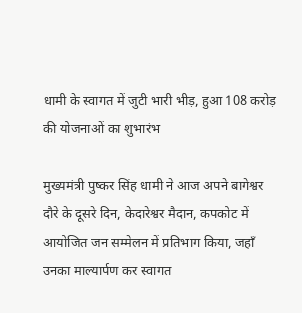धामी के स्वागत में जुटी भारी भीड़, हुआ 108 करोड़ की योजनाओं का शुभारंभ

मुख्यमंत्री पुष्कर सिंह धामी ने आज अपने बागेश्वर दौरे के दूसरे दिन, केदारेश्वर मैदान, कपकोट में आयोजित जन सम्मेलन में प्रतिभाग किया, जहाँ उनका माल्यार्पण कर स्वागत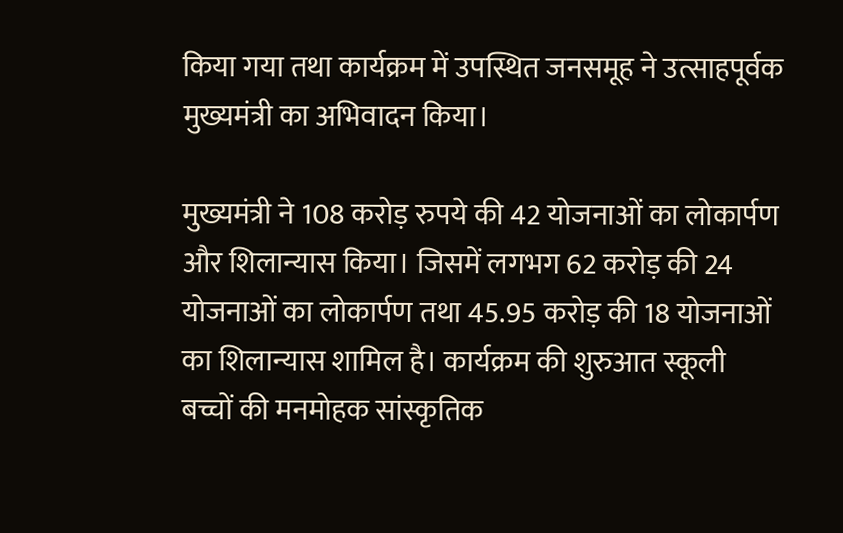किया गया तथा कार्यक्रम में उपस्थित जनसमूह ने उत्साहपूर्वक मुख्यमंत्री का अभिवादन किया।

मुख्यमंत्री ने 108 करोड़ रुपये की 42 योजनाओं का लोकार्पण और शिलान्यास किया। जिसमें लगभग 62 करोड़ की 24 योजनाओं का लोकार्पण तथा 45.95 करोड़ की 18 योजनाओं का शिलान्यास शामिल है। कार्यक्रम की शुरुआत स्कूली बच्चों की मनमोहक सांस्कृतिक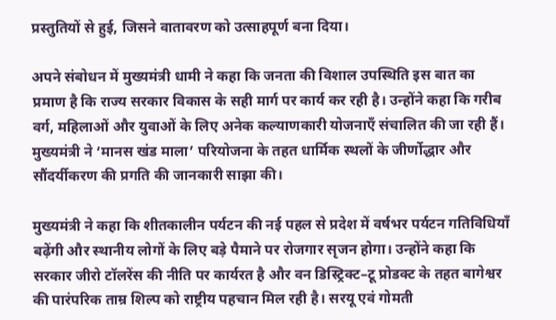प्रस्तुतियों से हुई, जिसने वातावरण को उत्साहपूर्ण बना दिया।

अपने संबोधन में मुख्यमंत्री धामी ने कहा कि जनता की विशाल उपस्थिति इस बात का प्रमाण है कि राज्य सरकार विकास के सही मार्ग पर कार्य कर रही है। उन्होंने कहा कि गरीब वर्ग, महिलाओं और युवाओं के लिए अनेक कल्याणकारी योजनाएँ संचालित की जा रही हैं। मुख्यमंत्री ने ‘मानस खंड माला’ परियोजना के तहत धार्मिक स्थलों के जीर्णोद्धार और सौंदर्यीकरण की प्रगति की जानकारी साझा की।

मुख्यमंत्री ने कहा कि शीतकालीन पर्यटन की नई पहल से प्रदेश में वर्षभर पर्यटन गतिविधियाँ बढ़ेंगी और स्थानीय लोगों के लिए बड़े पैमाने पर रोजगार सृजन होगा। उन्होंने कहा कि सरकार जीरो टॉलरेंस की नीति पर कार्यरत है और वन डिस्ट्रिक्ट–टू प्रोडक्ट के तहत बागेश्वर की पारंपरिक ताम्र शिल्प को राष्ट्रीय पहचान मिल रही है। सरयू एवं गोमती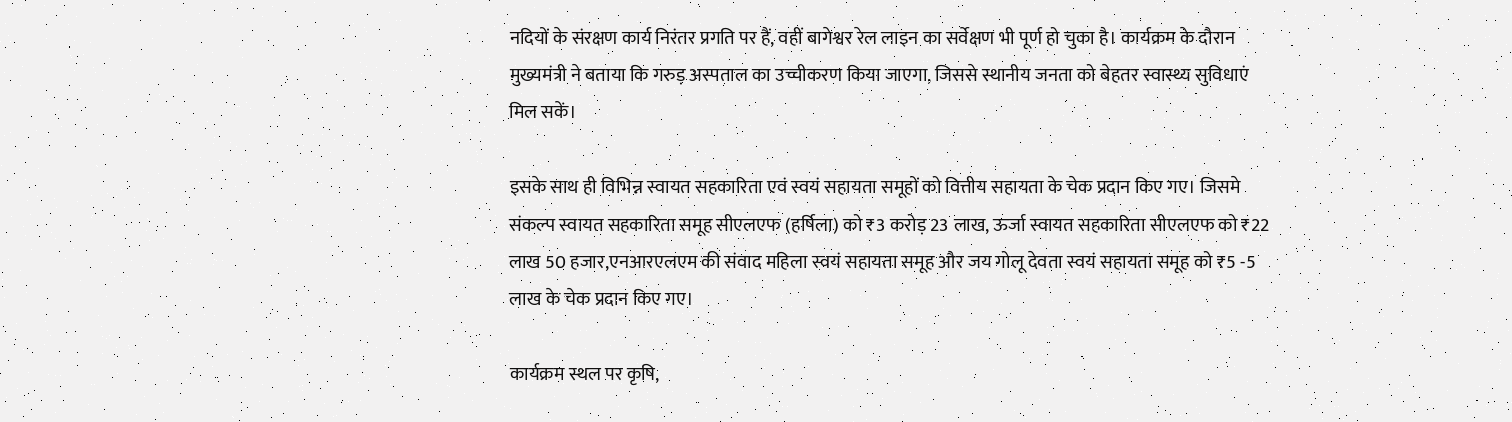नदियों के संरक्षण कार्य निरंतर प्रगति पर हैं, वहीं बागेश्वर रेल लाइन का सर्वेक्षण भी पूर्ण हो चुका है। कार्यक्रम के दौरान मुख्यमंत्री ने बताया कि गरुड़ अस्पताल का उच्चीकरण किया जाएगा, जिससे स्थानीय जनता को बेहतर स्वास्थ्य सुविधाएं मिल सकें।

इसके साथ ही विभिन्न स्वायत सहकारिता एवं स्वयं सहायता समूहों को वित्तीय सहायता के चेक प्रदान किए गए। जिसमे संकल्प स्वायत सहकारिता समूह सीएलएफ (हर्षिला) को ₹3 करोड़ 23 लाख, ऊर्जा स्वायत सहकारिता सीएलएफ को ₹22 लाख 50 हजार,एनआरएलएम की संवाद महिला स्वयं सहायता समूह और जय गोलू देवता स्वयं सहायता समूह को ₹5 -5 लाख के चेक प्रदान किए गए।

कार्यक्रम स्थल पर कृषि,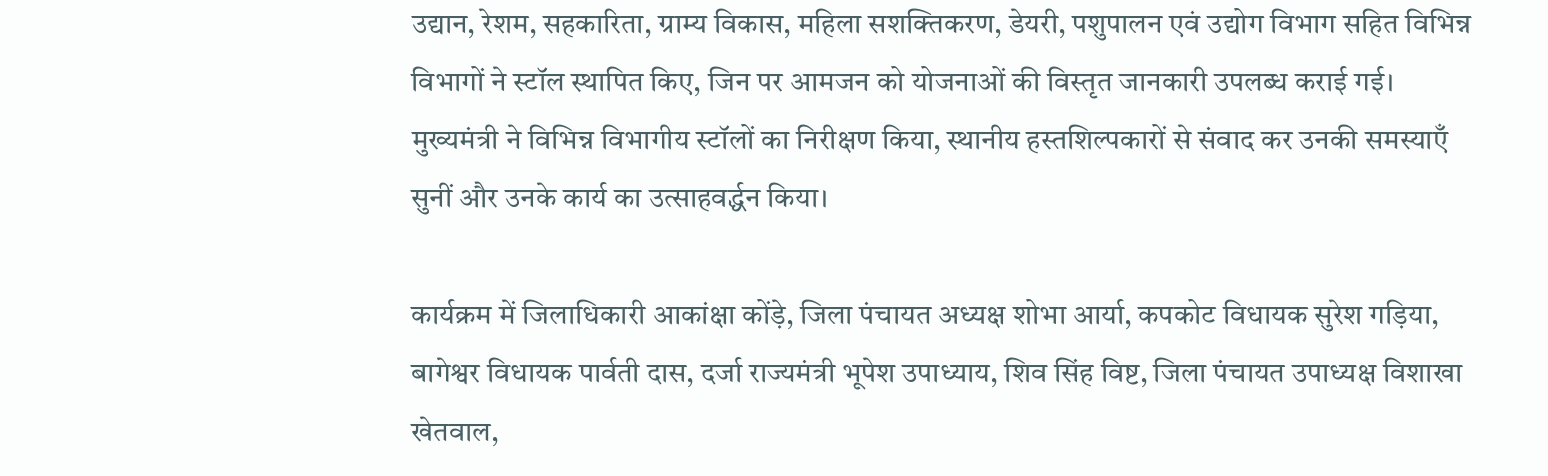उद्यान, रेशम, सहकारिता, ग्राम्य विकास, महिला सशक्तिकरण, डेयरी, पशुपालन एवं उद्योग विभाग सहित विभिन्न विभागों ने स्टॉल स्थापित किए, जिन पर आमजन को योजनाओं की विस्तृत जानकारी उपलब्ध कराई गई। मुख्यमंत्री ने विभिन्न विभागीय स्टॉलों का निरीक्षण किया, स्थानीय हस्तशिल्पकारों से संवाद कर उनकी समस्याएँ सुनीं और उनके कार्य का उत्साहवर्द्धन किया।

कार्यक्रम में जिलाधिकारी आकांक्षा कोंड़े, जिला पंचायत अध्यक्ष शोभा आर्या, कपकोट विधायक सुरेश गड़िया, बागेश्वर विधायक पार्वती दास, दर्जा राज्यमंत्री भूपेश उपाध्याय, शिव सिंह विष्ट, जिला पंचायत उपाध्यक्ष विशाखा खेतवाल,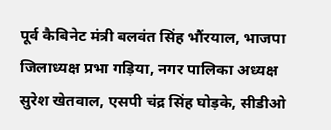पूर्व कैबिनेट मंत्री बलवंत सिंह भौंरयाल, भाजपा जिलाध्यक्ष प्रभा गड़िया, नगर पालिका अध्यक्ष सुरेश खेतवाल, एसपी चंद्र सिंह घोड़के, सीडीओ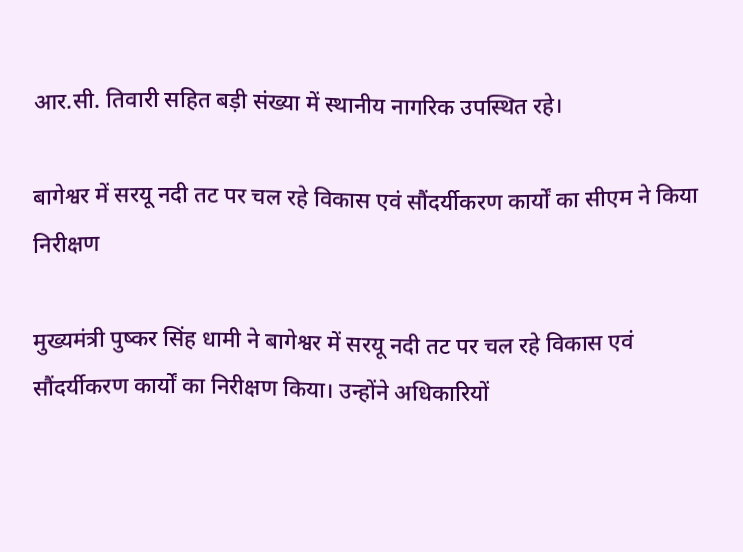आर.सी. तिवारी सहित बड़ी संख्या में स्थानीय नागरिक उपस्थित रहे।

बागेश्वर में सरयू नदी तट पर चल रहे विकास एवं सौंदर्यीकरण कार्यों का सीएम ने किया निरीक्षण

मुख्यमंत्री पुष्कर सिंह धामी ने बागेश्वर में सरयू नदी तट पर चल रहे विकास एवं सौंदर्यीकरण कार्यों का निरीक्षण किया। उन्होंने अधिकारियों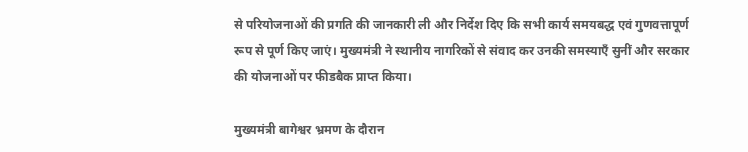से परियोजनाओं की प्रगति की जानकारी ली और निर्देश दिए कि सभी कार्य समयबद्ध एवं गुणवत्तापूर्ण रूप से पूर्ण किए जाएं। मुख्यमंत्री ने स्थानीय नागरिकों से संवाद कर उनकी समस्याएँ सुनीं और सरकार की योजनाओं पर फीडबैक प्राप्त किया।

मुख्यमंत्री बागेश्वर भ्रमण के दौरान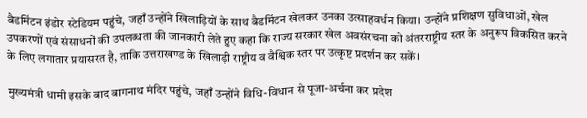बैडमिंटन इंडोर स्टेडियम पहुंचे, जहाँ उन्होंने खिलाड़ियों के साथ बैडमिंटन खेलकर उनका उत्साहवर्धन किया। उन्होंने प्रशिक्षण सुविधाओं, खेल उपकरणों एवं संसाधनों की उपलब्धता की जानकारी लेते हुए कहा कि राज्य सरकार खेल अवसंरचना को अंतरराष्ट्रीय स्तर के अनुरूप विकसित करने के लिए लगातार प्रयासरत है, ताकि उत्तराखण्ड के खिलाड़ी राष्ट्रीय व वैश्विक स्तर पर उत्कृष्ट प्रदर्शन कर सकें।

मुख्यमंत्री धामी इसके बाद बागनाथ मंदिर पहुंचे, जहाँ उन्होंने विधि-विधान से पूजा-अर्चना कर प्रदेश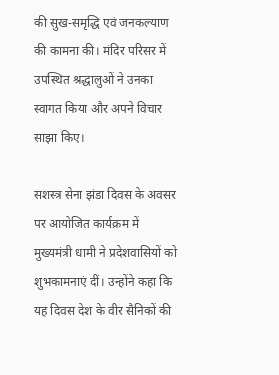की सुख-समृद्धि एवं जनकल्याण की कामना की। मंदिर परिसर में उपस्थित श्रद्धालुओं ने उनका स्वागत किया और अपने विचार साझा किए।

सशस्त्र सेना झंडा दिवस के अवसर पर आयोजित कार्यक्रम में मुख्यमंत्री धामी ने प्रदेशवासियों को शुभकामनाएं दीं। उन्होंने कहा कि यह दिवस देश के वीर सैनिकों की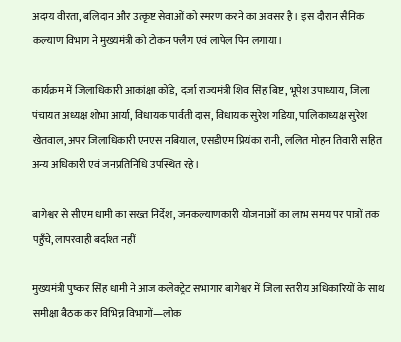अदम्य वीरता, बलिदान और उत्कृष्ट सेवाओं को स्मरण करने का अवसर है। इस दौरान सैनिक कल्याण विभाग ने मुख्यमंत्री को टोकन फ्लैग एवं लापेल पिन लगाया।

कार्यक्रम में जिलाधिकारी आकांक्षा कोंडे, दर्जा राज्यमंत्री शिव सिंह बिष्ट, भूपेश उपाध्याय, जिला पंचायत अध्यक्ष शोभा आर्या, विधायक पार्वती दास, विधायक सुरेश गडिया, पालिकाध्यक्ष सुरेश खेतवाल, अपर जिलाधिकारी एनएस नबियाल, एसडीएम प्रियंका रानी, ललित मोहन तिवारी सहित अन्य अधिकारी एवं जनप्रतिनिधि उपस्थित रहे।

बागेश्वर से सीएम धामी का सख्त निर्देश, जनकल्याणकारी योजनाओं का लाभ समय पर पात्रों तक पहुँचे, लापरवाही बर्दाश्त नहीं

मुख्यमंत्री पुष्कर सिंह धामी ने आज कलेक्ट्रेट सभागार बागेश्वर में जिला स्तरीय अधिकारियों के साथ समीक्षा बैठक कर विभिन्न विभागों—लोक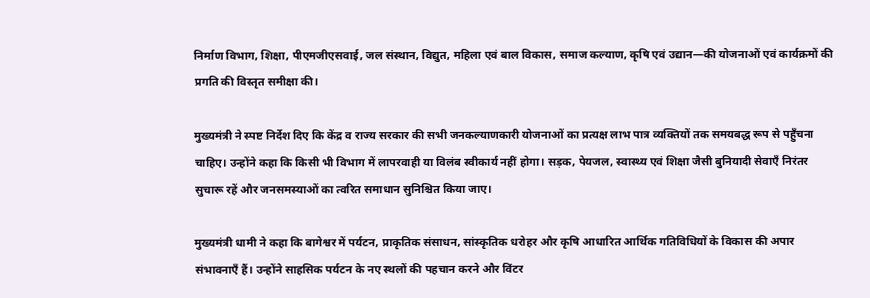निर्माण विभाग, शिक्षा, पीएमजीएसवाई, जल संस्थान, विद्युत, महिला एवं बाल विकास, समाज कल्याण, कृषि एवं उद्यान—की योजनाओं एवं कार्यक्रमों की प्रगति की विस्तृत समीक्षा की।

मुख्यमंत्री ने स्पष्ट निर्देश दिए कि केंद्र व राज्य सरकार की सभी जनकल्याणकारी योजनाओं का प्रत्यक्ष लाभ पात्र व्यक्तियों तक समयबद्ध रूप से पहुँचना चाहिए। उन्होंने कहा कि किसी भी विभाग में लापरवाही या विलंब स्वीकार्य नहीं होगा। सड़क, पेयजल, स्वास्थ्य एवं शिक्षा जैसी बुनियादी सेवाएँ निरंतर सुचारू रहें और जनसमस्याओं का त्वरित समाधान सुनिश्चित किया जाए।

मुख्यमंत्री धामी ने कहा कि बागेश्वर में पर्यटन, प्राकृतिक संसाधन, सांस्कृतिक धरोहर और कृषि आधारित आर्थिक गतिविधियों के विकास की अपार संभावनाएँ हैं। उन्होंने साहसिक पर्यटन के नए स्थलों की पहचान करने और विंटर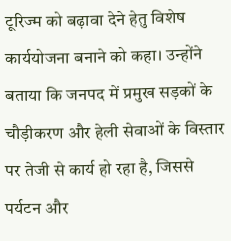टूरिज्म को बढ़ावा देने हेतु विशेष कार्ययोजना बनाने को कहा। उन्होंने बताया कि जनपद में प्रमुख सड़कों के चौड़ीकरण और हेली सेवाओं के विस्तार पर तेजी से कार्य हो रहा है, जिससे पर्यटन और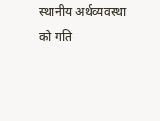स्थानीय अर्थव्यवस्था को गति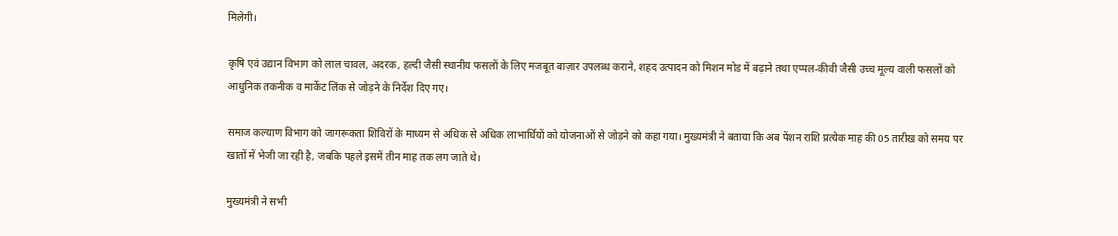मिलेगी।

कृषि एवं उद्यान विभाग को लाल चावल, अदरक, हल्दी जैसी स्थानीय फसलों के लिए मजबूत बाज़ार उपलब्ध कराने, शहद उत्पादन को मिशन मोड में बढ़ाने तथा एप्पल-कीवी जैसी उच्च मूल्य वाली फसलों को आधुनिक तकनीक व मार्केट लिंक से जोड़ने के निर्देश दिए गए।

समाज कल्याण विभाग को जागरूकता शिविरों के माध्यम से अधिक से अधिक लाभार्थियों को योजनाओं से जोड़ने को कहा गया। मुख्यमंत्री ने बताया कि अब पेंशन राशि प्रत्येक माह की 05 तारीख को समय पर खातों में भेजी जा रही है, जबकि पहले इसमें तीन माह तक लग जाते थे।

मुख्यमंत्री ने सभी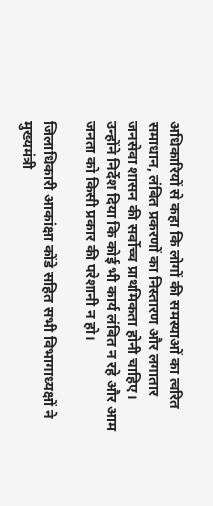अधिकारियों से कहा कि लोगों की समस्याओं का त्वरित समाधान, लंबित प्रकरणों का निस्तारण और लगातार जनसेवा शासन की सर्वोच्च प्राथमिकता होनी चाहिए। उन्होंने निर्देश दिया कि कोई भी कार्य लंबित न रहे और आम जनता को किसी प्रकार की परेशानी न हो।

जिलाधिकारी आकांक्षा कोंडे सहित सभी विभागाध्यक्षों ने मुख्यमंत्री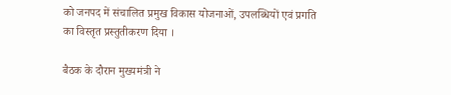को जनपद में संचालित प्रमुख विकास योजनाओं, उपलब्धियों एवं प्रगति का विस्तृत प्रस्तुतीकरण दिया ।

बैठक के दौरान मुख्यमंत्री ने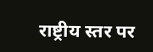राष्ट्रीय स्तर पर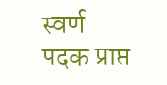स्वर्ण पदक प्राप्त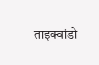ताइक्वांडो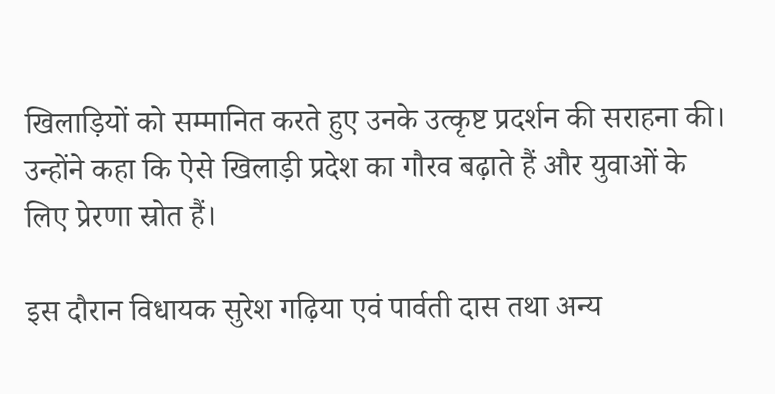खिलाड़ियों को सम्मानित करते हुए उनके उत्कृष्ट प्रदर्शन की सराहना की। उन्होंने कहा कि ऐसे खिलाड़ी प्रदेश का गौरव बढ़ाते हैं और युवाओं के लिए प्रेरणा स्रोत हैं।

इस दौरान विधायक सुरेश गढ़िया एवं पार्वती दास तथा अन्य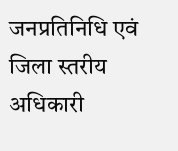जनप्रतिनिधि एवं जिला स्तरीय अधिकारी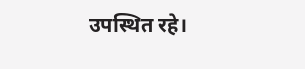उपस्थित रहे।